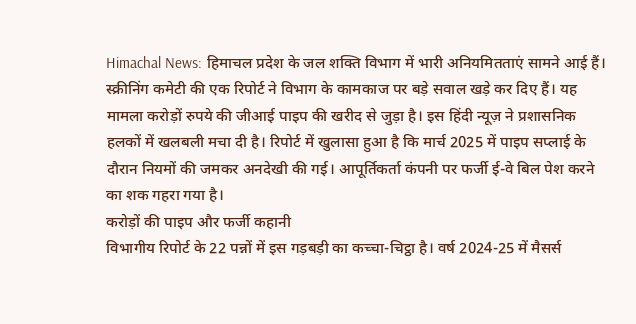Himachal News: हिमाचल प्रदेश के जल शक्ति विभाग में भारी अनियमितताएं सामने आई हैं। स्क्रीनिंग कमेटी की एक रिपोर्ट ने विभाग के कामकाज पर बड़े सवाल खड़े कर दिए हैं। यह मामला करोड़ों रुपये की जीआई पाइप की खरीद से जुड़ा है। इस हिंदी न्यूज़ ने प्रशासनिक हलकों में खलबली मचा दी है। रिपोर्ट में खुलासा हुआ है कि मार्च 2025 में पाइप सप्लाई के दौरान नियमों की जमकर अनदेखी की गई। आपूर्तिकर्ता कंपनी पर फर्जी ई-वे बिल पेश करने का शक गहरा गया है।
करोड़ों की पाइप और फर्जी कहानी
विभागीय रिपोर्ट के 22 पन्नों में इस गड़बड़ी का कच्चा-चिट्ठा है। वर्ष 2024-25 में मैसर्स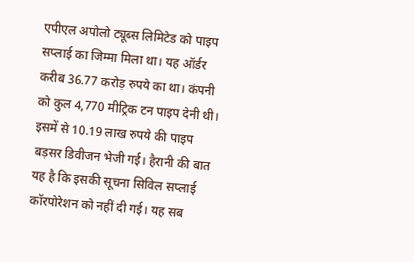एपीएल अपोलो ट्यूब्स लिमिटेड को पाइप सप्लाई का जिम्मा मिला था। यह ऑर्डर करीब 36.77 करोड़ रुपये का था। कंपनी को कुल 4,770 मीट्रिक टन पाइप देनी थी। इसमें से 10.19 लाख रुपये की पाइप बड़सर डिवीजन भेजी गई। हैरानी की बात यह है कि इसकी सूचना सिविल सप्लाई कॉरपोरेशन को नहीं दी गई। यह सब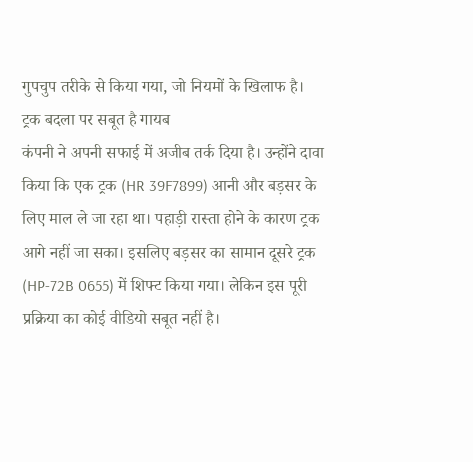गुपचुप तरीके से किया गया, जो नियमों के खिलाफ है।
ट्रक बदला पर सबूत है गायब
कंपनी ने अपनी सफाई में अजीब तर्क दिया है। उन्होंने दावा किया कि एक ट्रक (HR 39F7899) आनी और बड़सर के लिए माल ले जा रहा था। पहाड़ी रास्ता होने के कारण ट्रक आगे नहीं जा सका। इसलिए बड़सर का सामान दूसरे ट्रक (HP-72B 0655) में शिफ्ट किया गया। लेकिन इस पूरी प्रक्रिया का कोई वीडियो सबूत नहीं है।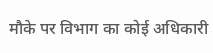मौके पर विभाग का कोई अधिकारी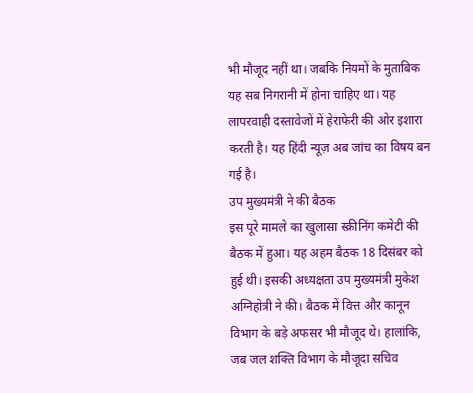भी मौजूद नहीं था। जबकि नियमों के मुताबिक यह सब निगरानी में होना चाहिए था। यह लापरवाही दस्तावेजों में हेराफेरी की ओर इशारा करती है। यह हिंदी न्यूज़ अब जांच का विषय बन गई है।
उप मुख्यमंत्री ने की बैठक
इस पूरे मामले का खुलासा स्क्रीनिंग कमेटी की बैठक में हुआ। यह अहम बैठक 18 दिसंबर को हुई थी। इसकी अध्यक्षता उप मुख्यमंत्री मुकेश अग्निहोत्री ने की। बैठक में वित्त और कानून विभाग के बड़े अफसर भी मौजूद थे। हालांकि, जब जल शक्ति विभाग के मौजूदा सचिव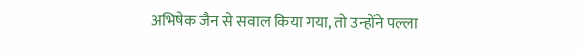अभिषेक जैन से सवाल किया गया, तो उन्होंने पल्ला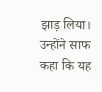झाड़ लिया। उन्होंने साफ कहा कि यह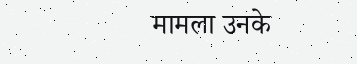मामला उनके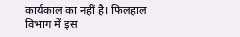कार्यकाल का नहीं है। फिलहाल विभाग में इस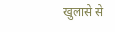खुलासे से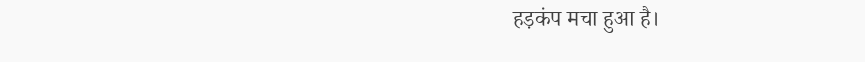हड़कंप मचा हुआ है।